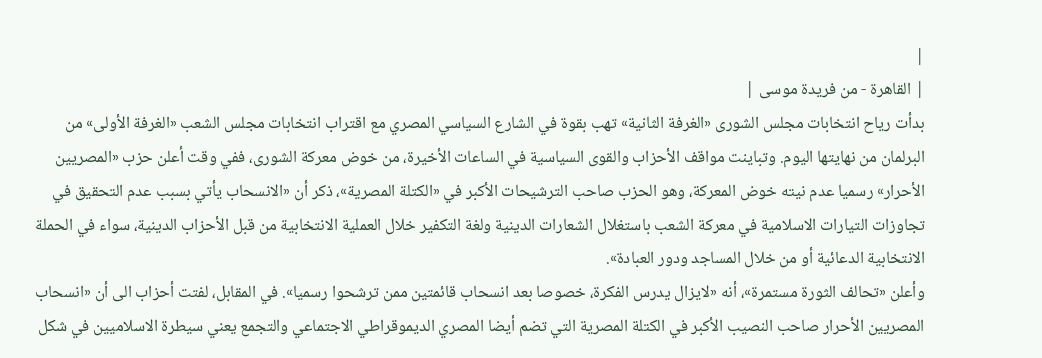|
| القاهرة - من فريدة موسى |
بدأت رياح انتخابات مجلس الشورى «الغرفة الثانية» تهب بقوة في الشارع السياسي المصري مع اقتراب انتخابات مجلس الشعب «الغرفة الأولى» من البرلمان من نهايتها اليوم. وتباينت مواقف الأحزاب والقوى السياسية في الساعات الأخيرة، من خوض معركة الشورى، ففي وقت أعلن حزب «المصريين الأحرار» رسميا عدم نيته خوض المعركة، وهو الحزب صاحب الترشيحات الأكبر في «الكتلة المصرية»، ذكر أن «الانسحاب يأتي بسبب عدم التحقيق في تجاوزات التيارات الاسلامية في معركة الشعب باستغلال الشعارات الدينية ولغة التكفير خلال العملية الانتخابية من قبل الأحزاب الدينية، سواء في الحملة الانتخابية الدعائية أو من خلال المساجد ودور العبادة».
وأعلن «تحالف الثورة مستمرة»، أنه «لايزال يدرس الفكرة، خصوصا بعد انسحاب قائمتين ممن ترشحوا رسميا». في المقابل، لفتت أحزاب الى أن «انسحاب المصريين الأحرار صاحب النصيب الأكبر في الكتلة المصرية التي تضم أيضا المصري الديموقراطي الاجتماعي والتجمع يعني سيطرة الاسلاميين في شكل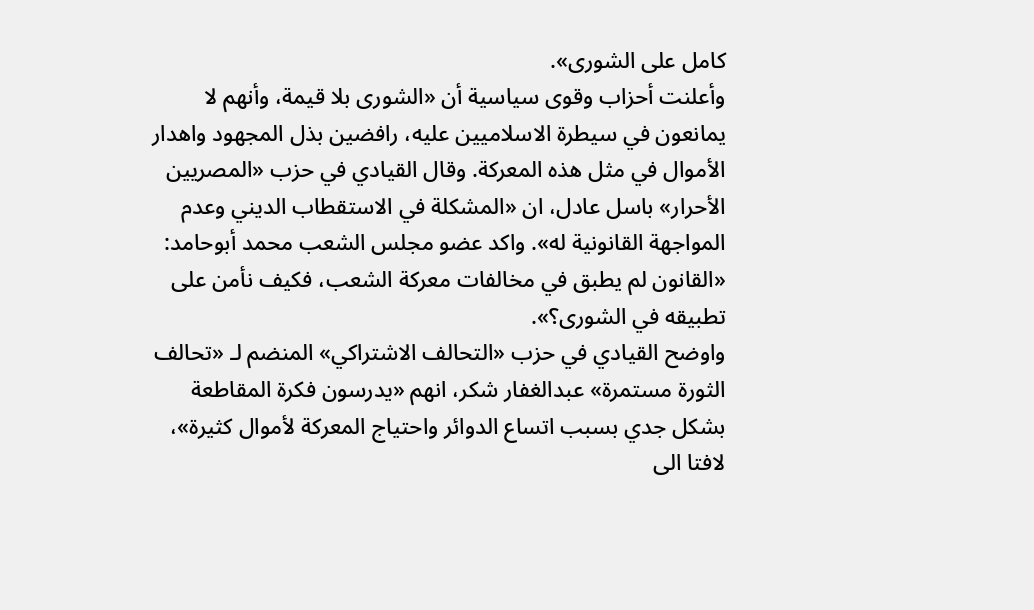كامل على الشورى».
وأعلنت أحزاب وقوى سياسية أن «الشورى بلا قيمة، وأنهم لا يمانعون في سيطرة الاسلاميين عليه، رافضين بذل المجهود واهدار الأموال في مثل هذه المعركة. وقال القيادي في حزب «المصريين الأحرار» باسل عادل، ان «المشكلة في الاستقطاب الديني وعدم المواجهة القانونية له». واكد عضو مجلس الشعب محمد أبوحامد: «القانون لم يطبق في مخالفات معركة الشعب، فكيف نأمن على تطبيقه في الشورى؟».
واوضح القيادي في حزب «التحالف الاشتراكي» المنضم لـ «تحالف الثورة مستمرة» عبدالغفار شكر، انهم «يدرسون فكرة المقاطعة بشكل جدي بسبب اتساع الدوائر واحتياج المعركة لأموال كثيرة»، لافتا الى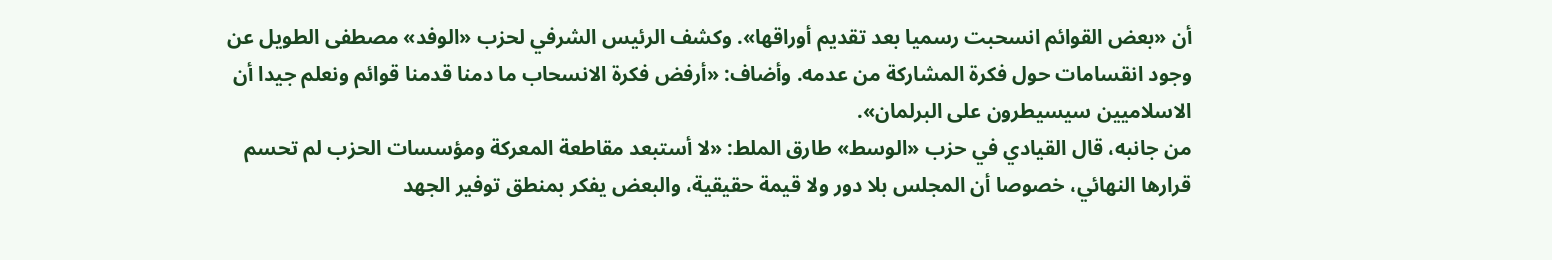أن «بعض القوائم انسحبت رسميا بعد تقديم أوراقها». وكشف الرئيس الشرفي لحزب «الوفد» مصطفى الطويل عن وجود انقسامات حول فكرة المشاركة من عدمه. وأضاف: «أرفض فكرة الانسحاب ما دمنا قدمنا قوائم ونعلم جيدا أن الاسلاميين سيسيطرون على البرلمان».
من جانبه، قال القيادي في حزب «الوسط» طارق الملط: «لا أستبعد مقاطعة المعركة ومؤسسات الحزب لم تحسم قرارها النهائي، خصوصا أن المجلس بلا دور ولا قيمة حقيقية، والبعض يفكر بمنطق توفير الجهد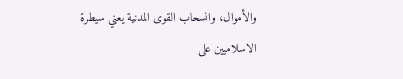والأموال، وانسحاب القوى المدنية يعني سيطرة الاسلاميين على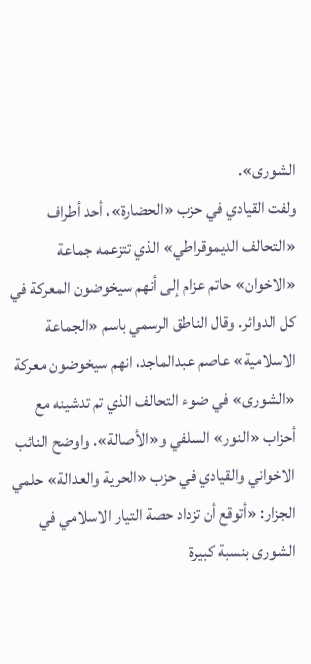الشورى».
ولفت القيادي في حزب «الحضارة»، أحد أطراف «التحالف الديموقراطي» الذي تتزعمه جماعة «الاخوان» حاتم عزام إلى أنهم سيخوضون المعركة في كل الدوائر. وقال الناطق الرسمي باسم «الجماعة الاسلامية» عاصم عبدالماجد، انهم سيخوضون معركة «الشورى» في ضوء التحالف الذي تم تدشينه مع أحزاب «النور» السلفي و«الأصالة». واوضح النائب الاخواني والقيادي في حزب «الحرية والعدالة» حلمي الجزار: «أتوقع أن تزداد حصة التيار الاسلامي في الشورى بنسبة كبيرة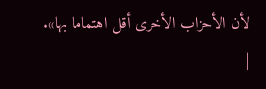لأن الأحزاب الأخرى أقل اهتماما بها».
|